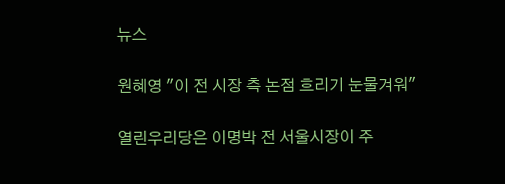뉴스

원혜영 "이 전 시장 측 논점 흐리기 눈물겨워"

열린우리당은 이명박 전 서울시장이 주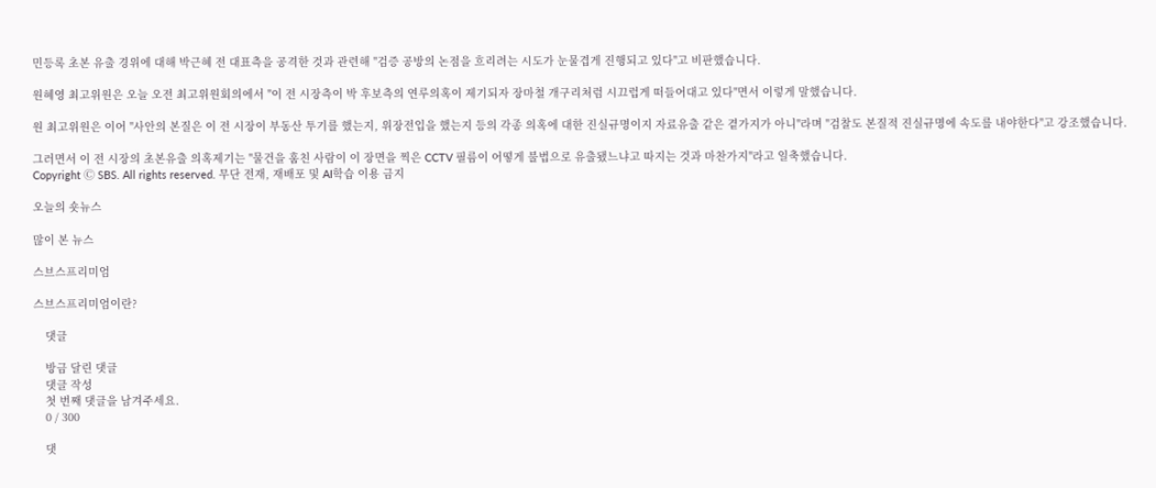민등록 초본 유출 경위에 대해 박근혜 전 대표측을 공격한 것과 관련해 "검증 공방의 논점을 흐리려는 시도가 눈물겹게 진행되고 있다"고 비판했습니다.

원혜영 최고위원은 오늘 오전 최고위원회의에서 "이 전 시장측이 박 후보측의 연루의혹이 제기되자 장마철 개구리처럼 시끄럽게 떠들어대고 있다"면서 이렇게 말했습니다.

원 최고위원은 이어 "사안의 본질은 이 전 시장이 부동산 투기를 했는지, 위장전입을 했는지 등의 각종 의혹에 대한 진실규명이지 자료유출 같은 곁가지가 아니"라며 "검찰도 본질적 진실규명에 속도를 내야한다"고 강조했습니다.

그러면서 이 전 시장의 초본유출 의혹제기는 "물건을 훔친 사람이 이 장면을 찍은 CCTV 필름이 어떻게 불법으로 유출됐느냐고 따지는 것과 마찬가지"라고 일축했습니다.
Copyright Ⓒ SBS. All rights reserved. 무단 전재, 재배포 및 AI학습 이용 금지

오늘의 숏뉴스

많이 본 뉴스

스브스프리미엄

스브스프리미엄이란?

    댓글

    방금 달린 댓글
    댓글 작성
    첫 번째 댓글을 남겨주세요.
    0 / 300

    댓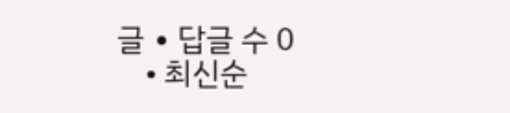글 ∙ 답글 수 0
    • 최신순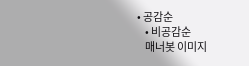• 공감순
    • 비공감순
    매너봇 이미지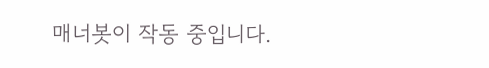매너봇이 작동 중입니다.